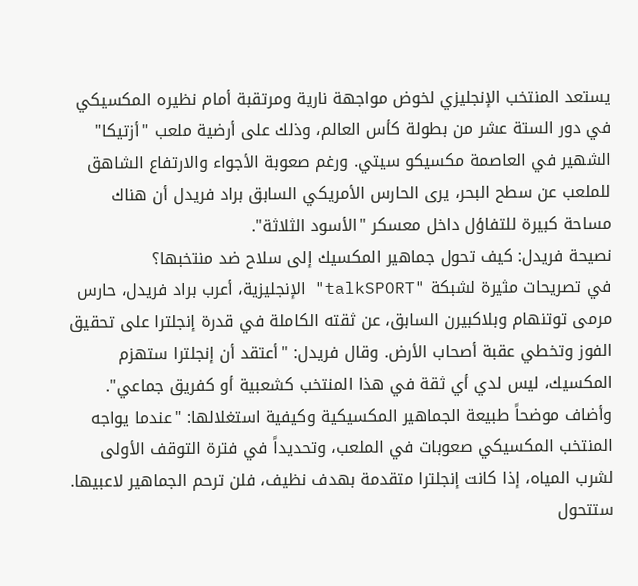يستعد المنتخب الإنجليزي لخوض مواجهة نارية ومرتقبة أمام نظيره المكسيكي في دور الستة عشر من بطولة كأس العالم، وذلك على أرضية ملعب "أزتيكا" الشهير في العاصمة مكسيكو سيتي. ورغم صعوبة الأجواء والارتفاع الشاهق للملعب عن سطح البحر، يرى الحارس الأمريكي السابق براد فريدل أن هناك مساحة كبيرة للتفاؤل داخل معسكر "الأسود الثلاثة".
نصيحة فريدل: كيف تحول جماهير المكسيك إلى سلاح ضد منتخبها؟
في تصريحات مثيرة لشبكة "talkSPORT" الإنجليزية، أعرب براد فريدل، حارس مرمى توتنهام وبلاكبيرن السابق، عن ثقته الكاملة في قدرة إنجلترا على تحقيق الفوز وتخطي عقبة أصحاب الأرض. وقال فريدل: "أعتقد أن إنجلترا ستهزم المكسيك، ليس لدي أي ثقة في هذا المنتخب كشعبية أو كفريق جماعي".
وأضاف موضحاً طبيعة الجماهير المكسيكية وكيفية استغلالها: "عندما يواجه المنتخب المكسيكي صعوبات في الملعب، وتحديداً في فترة التوقف الأولى لشرب المياه، إذا كانت إنجلترا متقدمة بهدف نظيف، فلن ترحم الجماهير لاعبيها. ستتحول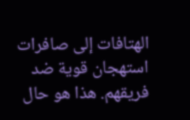الهتافات إلى صافرات استهجان قوية ضد فريقهم. هذا هو حال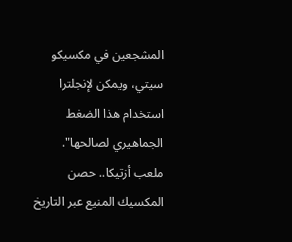المشجعين في مكسيكو سيتي، ويمكن لإنجلترا استخدام هذا الضغط الجماهيري لصالحها".
ملعب أزتيكا.. حصن المكسيك المنيع عبر التاريخ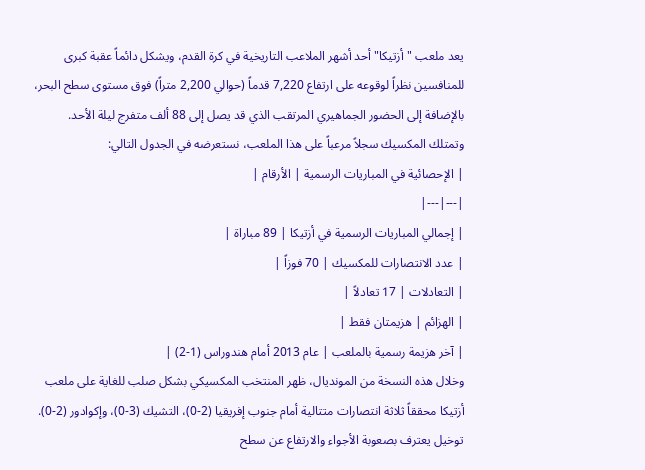يعد ملعب "أزتيكا" أحد أشهر الملاعب التاريخية في كرة القدم، ويشكل دائماً عقبة كبرى للمنافسين نظراً لوقوعه على ارتفاع 7,220 قدماً (حوالي 2,200 متراً) فوق مستوى سطح البحر، بالإضافة إلى الحضور الجماهيري المرتقب الذي قد يصل إلى 88 ألف متفرج ليلة الأحد.
وتمتلك المكسيك سجلاً مرعباً على هذا الملعب، نستعرضه في الجدول التالي:
| الإحصائية في المباريات الرسمية | الأرقام |
|---|---|
| إجمالي المباريات الرسمية في أزتيكا | 89 مباراة |
| عدد الانتصارات للمكسيك | 70 فوزاً |
| التعادلات | 17 تعادلاً |
| الهزائم | هزيمتان فقط |
| آخر هزيمة رسمية بالملعب | عام 2013 أمام هندوراس (1-2) |
وخلال هذه النسخة من المونديال، ظهر المنتخب المكسيكي بشكل صلب للغاية على ملعب أزتيكا محققاً ثلاثة انتصارات متتالية أمام جنوب إفريقيا (2-0)، التشيك (3-0)، وإكوادور (2-0).
توخيل يعترف بصعوبة الأجواء والارتفاع عن سطح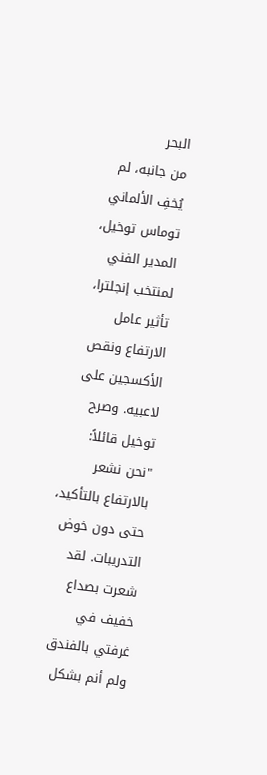البحر
من جانبه، لم يُخفِ الألماني توماس توخيل، المدير الفني لمنتخب إنجلترا، تأثير عامل الارتفاع ونقص الأكسجين على لاعبيه. وصرح توخيل قائلاً: "نحن نشعر بالارتفاع بالتأكيد، حتى دون خوض التدريبات. لقد شعرت بصداع خفيف في غرفتي بالفندق ولم أنم بشكل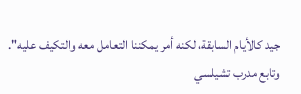جيد كالأيام السابقة، لكنه أمر يمكننا التعامل معه والتكيف عليه".
وتابع مدرب تشيلسي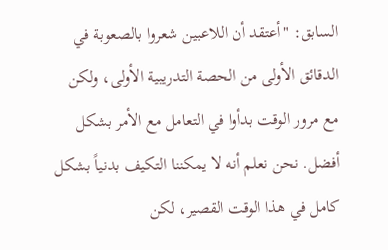السابق: "أعتقد أن اللاعبين شعروا بالصعوبة في الدقائق الأولى من الحصة التدريبية الأولى، ولكن مع مرور الوقت بدأوا في التعامل مع الأمر بشكل أفضل. نحن نعلم أنه لا يمكننا التكيف بدنياً بشكل كامل في هذا الوقت القصير، لكن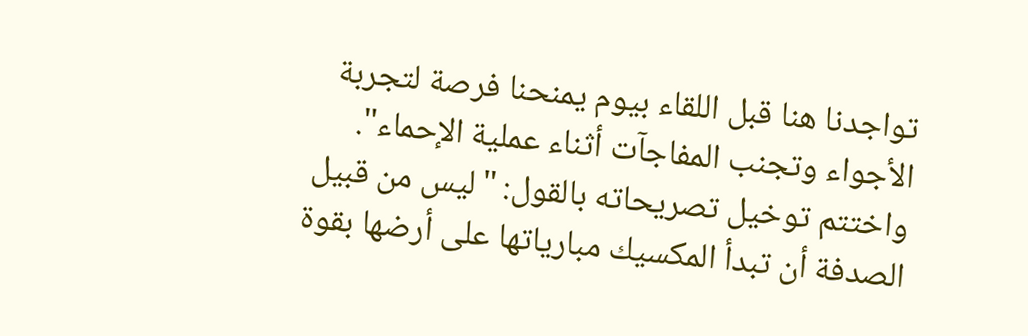تواجدنا هنا قبل اللقاء بيوم يمنحنا فرصة لتجربة الأجواء وتجنب المفاجآت أثناء عملية الإحماء".
واختتم توخيل تصريحاته بالقول: "ليس من قبيل الصدفة أن تبدأ المكسيك مبارياتها على أرضها بقوة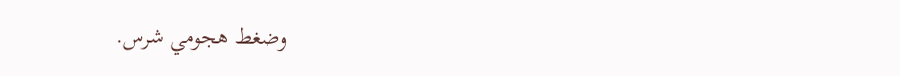وضغط هجومي شرس.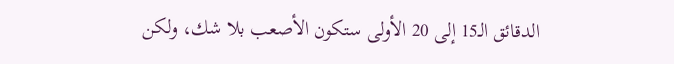الدقائق الـ15 إلى 20 الأولى ستكون الأصعب بلا شك، ولكن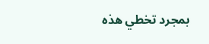بمجرد تخطي هذه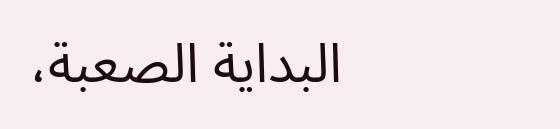البداية الصعبة،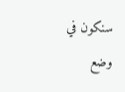سنكون في وضع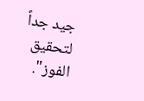جيد جداً لتحقيق الفوز".